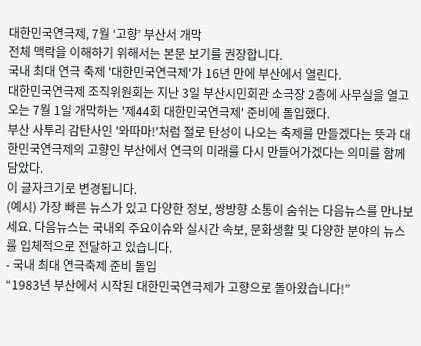대한민국연극제, 7월 ‘고향’ 부산서 개막
전체 맥락을 이해하기 위해서는 본문 보기를 권장합니다.
국내 최대 연극 축제 '대한민국연극제'가 16년 만에 부산에서 열린다.
대한민국연극제 조직위원회는 지난 3일 부산시민회관 소극장 2층에 사무실을 열고 오는 7월 1일 개막하는 '제44회 대한민국연극제' 준비에 돌입했다.
부산 사투리 감탄사인 '와따마!'처럼 절로 탄성이 나오는 축제를 만들겠다는 뜻과 대한민국연극제의 고향인 부산에서 연극의 미래를 다시 만들어가겠다는 의미를 함께 담았다.
이 글자크기로 변경됩니다.
(예시) 가장 빠른 뉴스가 있고 다양한 정보, 쌍방향 소통이 숨쉬는 다음뉴스를 만나보세요. 다음뉴스는 국내외 주요이슈와 실시간 속보, 문화생활 및 다양한 분야의 뉴스를 입체적으로 전달하고 있습니다.
- 국내 최대 연극축제 준비 돌입
“1983년 부산에서 시작된 대한민국연극제가 고향으로 돌아왔습니다!”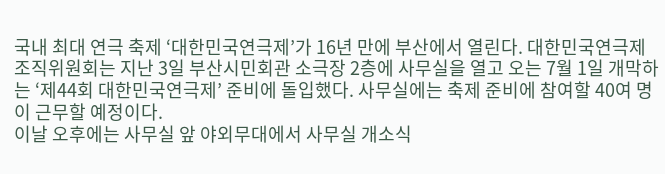국내 최대 연극 축제 ‘대한민국연극제’가 16년 만에 부산에서 열린다. 대한민국연극제 조직위원회는 지난 3일 부산시민회관 소극장 2층에 사무실을 열고 오는 7월 1일 개막하는 ‘제44회 대한민국연극제’ 준비에 돌입했다. 사무실에는 축제 준비에 참여할 40여 명이 근무할 예정이다.
이날 오후에는 사무실 앞 야외무대에서 사무실 개소식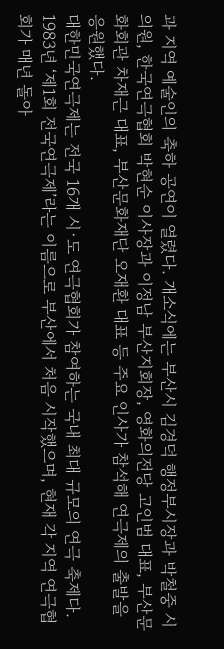과 지역 예술인의 축하 공연이 열렸다. 개소식에는 부산시 김경덕 행정부시장과 박철중 시의원, 한국연극협회 박현순 이사장과 이정남 부산지회장, 영화의전당 고인범 대표, 부산문화회관 차재근 대표, 부산문화재단 오재환 대표 등 주요 인사가 참석해 연극제의 출발을 응원했다.
대한민국연극제는 전국 16개 시·도 연극협회가 참여하는 국내 최대 규모의 연극 축제다. 1983년 ‘제1회 전국연극제’라는 이름으로 부산에서 처음 시작했으며, 현재 각 지역 연극협회가 매년 돌아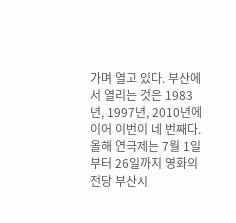가며 열고 있다. 부산에서 열리는 것은 1983년, 1997년, 2010년에 이어 이번이 네 번째다.
올해 연극제는 7월 1일부터 26일까지 영화의전당 부산시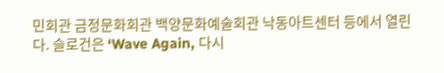민회관 금정문화회관 백양문화예술회관 낙동아트센터 등에서 열린다. 슬로건은 ‘Wave Again, 다시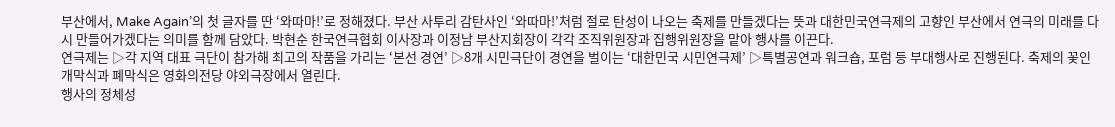부산에서, Make Again’의 첫 글자를 딴 ‘와따마!’로 정해졌다. 부산 사투리 감탄사인 ‘와따마!’처럼 절로 탄성이 나오는 축제를 만들겠다는 뜻과 대한민국연극제의 고향인 부산에서 연극의 미래를 다시 만들어가겠다는 의미를 함께 담았다. 박현순 한국연극협회 이사장과 이정남 부산지회장이 각각 조직위원장과 집행위원장을 맡아 행사를 이끈다.
연극제는 ▷각 지역 대표 극단이 참가해 최고의 작품을 가리는 ‘본선 경연’ ▷8개 시민극단이 경연을 벌이는 ‘대한민국 시민연극제’ ▷특별공연과 워크숍, 포럼 등 부대행사로 진행된다. 축제의 꽃인 개막식과 폐막식은 영화의전당 야외극장에서 열린다.
행사의 정체성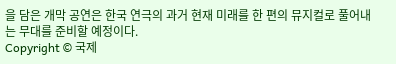을 담은 개막 공연은 한국 연극의 과거 현재 미래를 한 편의 뮤지컬로 풀어내는 무대를 준비할 예정이다.
Copyright © 국제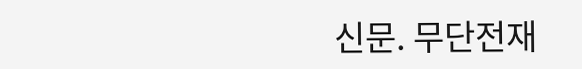신문. 무단전재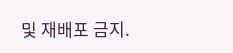및 재배포 금지.